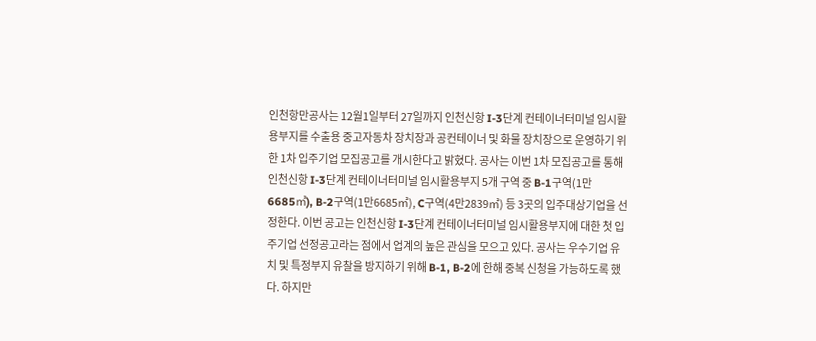인천항만공사는 12월1일부터 27일까지 인천신항 I-3단계 컨테이너터미널 임시활용부지를 수출용 중고자동차 장치장과 공컨테이너 및 화물 장치장으로 운영하기 위한 1차 입주기업 모집공고를 개시한다고 밝혔다. 공사는 이번 1차 모집공고를 통해 인천신항 I-3단계 컨테이너터미널 임시활용부지 5개 구역 중 B-1구역(1만6685㎡), B-2구역(1만6685㎡), C구역(4만2839㎡) 등 3곳의 입주대상기업을 선정한다. 이번 공고는 인천신항 I-3단계 컨테이너터미널 임시활용부지에 대한 첫 입주기업 선정공고라는 점에서 업계의 높은 관심을 모으고 있다. 공사는 우수기업 유치 및 특정부지 유찰을 방지하기 위해 B-1, B-2에 한해 중복 신청을 가능하도록 했다. 하지만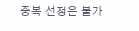중복 선정은 불가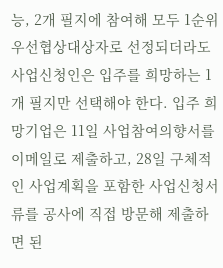능, 2개 필지에 참여해 모두 1순위 우선협상대상자로 선정되더라도 사업신청인은 입주를 희망하는 1개 필지만 선택해야 한다. 입주 희망기업은 11일 사업참여의향서를 이메일로 제출하고, 28일 구체적인 사업계획을 포함한 사업신청서류를 공사에 직접 방문해 제출하면 된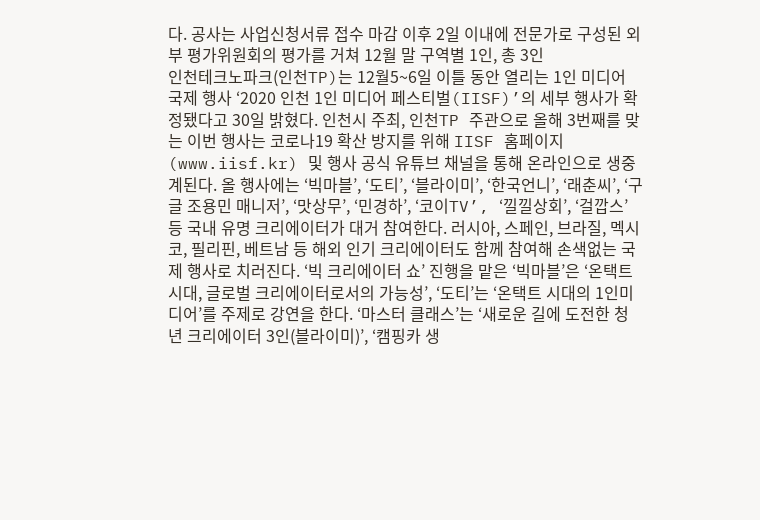다. 공사는 사업신청서류 접수 마감 이후 2일 이내에 전문가로 구성된 외부 평가위원회의 평가를 거쳐 12월 말 구역별 1인, 총 3인
인천테크노파크(인천TP)는 12월5~6일 이틀 동안 열리는 1인 미디어 국제 행사 ‘2020 인천 1인 미디어 페스티벌(IISF)’의 세부 행사가 확정됐다고 30일 밝혔다. 인천시 주최, 인천TP 주관으로 올해 3번째를 맞는 이번 행사는 코로나19 확산 방지를 위해 IISF 홈페이지(www.iisf.kr) 및 행사 공식 유튜브 채널을 통해 온라인으로 생중계된다. 올 행사에는 ‘빅마블’, ‘도티’, ‘블라이미’, ‘한국언니’, ‘래춘씨’, ‘구글 조용민 매니저’, ‘맛상무’, ‘민경하’, ‘코이TV’, ‘낄낄상회’, ‘걸깝스’ 등 국내 유명 크리에이터가 대거 참여한다. 러시아, 스페인, 브라질, 멕시코, 필리핀, 베트남 등 해외 인기 크리에이터도 함께 참여해 손색없는 국제 행사로 치러진다. ‘빅 크리에이터 쇼’ 진행을 맡은 ‘빅마블’은 ‘온택트 시대, 글로벌 크리에이터로서의 가능성’, ‘도티’는 ‘온택트 시대의 1인미디어’를 주제로 강연을 한다. ‘마스터 클래스’는 ‘새로운 길에 도전한 청년 크리에이터 3인(블라이미)’, ‘캠핑카 생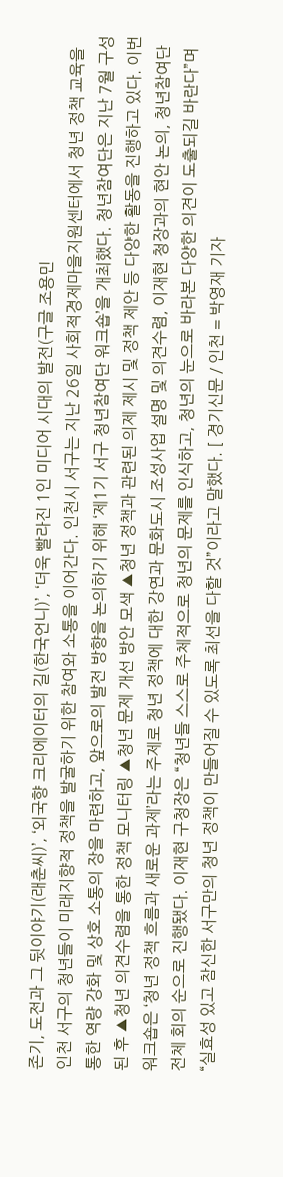존기, 도전과 그 뒷이야기(래춘씨)’, ‘외국향 크리에이터의 길(한국언니)’, ‘더욱 빨라진 1인 미디어 시대의 발전(구글 조용민
인천 서구의 청년들이 미래지향적 정책을 발굴하기 위한 참여와 소통을 이어간다. 인천시 서구는 지난 26일 사회적경제마을지원센터에서 청년 정책 교육을 통한 역량 강화 및 상호 소통의 장을 마련하고, 앞으로의 발전 방향을 논의하기 위해 ‘제1기 서구 청년참여단 워크숍’을 개최했다. 청년참여단은 지난 7월 구성된 후 ▲청년 의견수렴을 통한 정책 모니터링 ▲청년 문제 개선 방안 모색 ▲청년 정책과 관련된 의제 제시 및 정책 제안 등 다양한 활동을 진행하고 있다. 이번 워크숍은 ‘청년 정책 흐름과 새로운 과제’라는 주제로 청년 정책에 대한 강연과 문화도시 조성사업 설명 및 의견수렴, 이재현 청장과의 현안 논의, 청년참여단 전체 회의 순으로 진행됐다. 이재현 구청장은 “청년들 스스로 주체적으로 청년의 문제를 인식하고, 청년의 눈으로 바라본 다양한 의견이 도출되길 바란다”며 “실효성 있고 참신한 서구만의 청년 정책이 만들어질 수 있도록 최선을 다할 것”이라고 말했다. [ 경기신문 / 인천 = 박영재 기자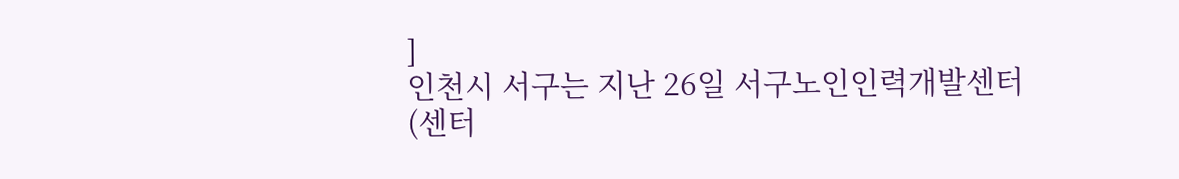]
인천시 서구는 지난 26일 서구노인인력개발센터(센터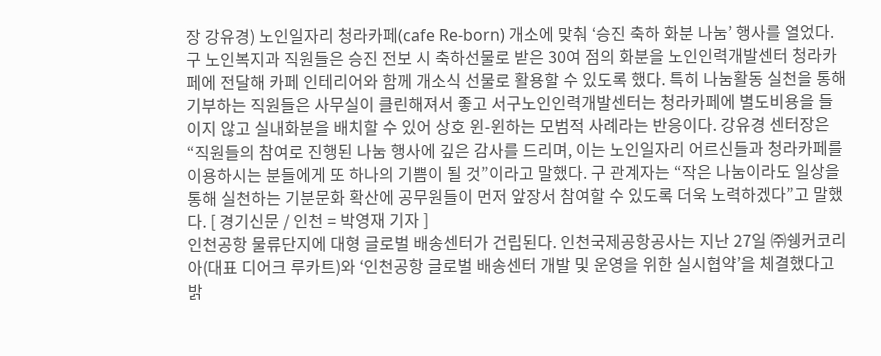장 강유경) 노인일자리 청라카페(cafe Re-born) 개소에 맞춰 ‘승진 축하 화분 나눔’ 행사를 열었다. 구 노인복지과 직원들은 승진 전보 시 축하선물로 받은 30여 점의 화분을 노인인력개발센터 청라카페에 전달해 카페 인테리어와 함께 개소식 선물로 활용할 수 있도록 했다. 특히 나눔활동 실천을 통해 기부하는 직원들은 사무실이 클린해져서 좋고 서구노인인력개발센터는 청라카페에 별도비용을 들이지 않고 실내화분을 배치할 수 있어 상호 윈-윈하는 모범적 사례라는 반응이다. 강유경 센터장은 “직원들의 참여로 진행된 나눔 행사에 깊은 감사를 드리며, 이는 노인일자리 어르신들과 청라카페를 이용하시는 분들에게 또 하나의 기쁨이 될 것”이라고 말했다. 구 관계자는 “작은 나눔이라도 일상을 통해 실천하는 기분문화 확산에 공무원들이 먼저 앞장서 참여할 수 있도록 더욱 노력하겠다”고 말했다. [ 경기신문 / 인천 = 박영재 기자 ]
인천공항 물류단지에 대형 글로벌 배송센터가 건립된다. 인천국제공항공사는 지난 27일 ㈜쉥커코리아(대표 디어크 루카트)와 ‘인천공항 글로벌 배송센터 개발 및 운영을 위한 실시협약’을 체결했다고 밝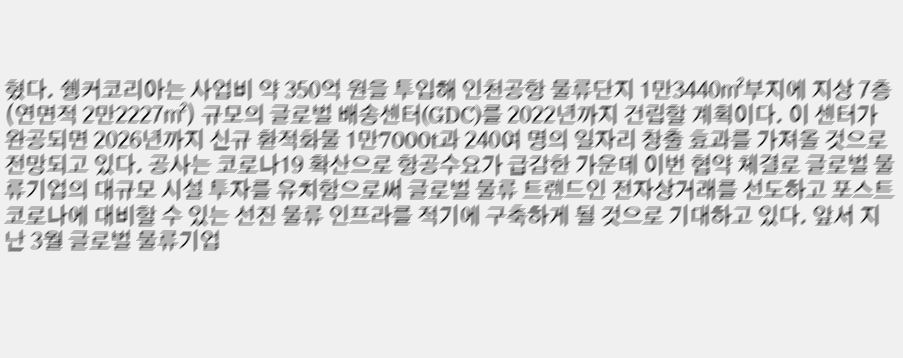혔다. 쉥커코리아는 사업비 약 350억 원을 투입해 인천공항 물류단지 1만3440㎡부지에 지상 7층(연면적 2만2227㎡) 규모의 글로벌 배송센터(GDC)를 2022년까지 건립할 계획이다. 이 센터가 완공되면 2026년까지 신규 환적화물 1만7000t과 240여 명의 일자리 창출 효과를 가져올 것으로 전망되고 있다. 공사는 코로나19 확산으로 항공수요가 급감한 가운데 이번 협약 체결로 글로벌 물류기업의 대규모 시설 투자를 유치함으로써 글로벌 물류 트렌드인 전자상거래를 선도하고 포스트 코로나에 대비할 수 있는 선진 물류 인프라를 적기에 구축하게 될 것으로 기대하고 있다. 앞서 지난 3월 글로벌 물류기업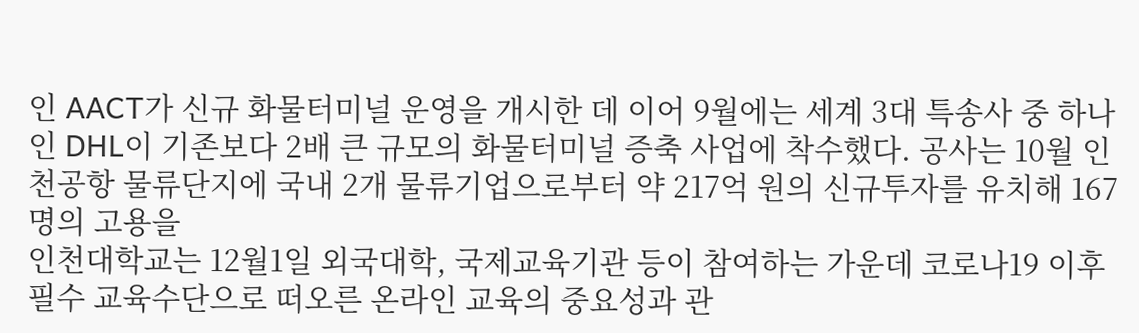인 AACT가 신규 화물터미널 운영을 개시한 데 이어 9월에는 세계 3대 특송사 중 하나인 DHL이 기존보다 2배 큰 규모의 화물터미널 증축 사업에 착수했다. 공사는 10월 인천공항 물류단지에 국내 2개 물류기업으로부터 약 217억 원의 신규투자를 유치해 167명의 고용을
인천대학교는 12월1일 외국대학, 국제교육기관 등이 참여하는 가운데 코로나19 이후 필수 교육수단으로 떠오른 온라인 교육의 중요성과 관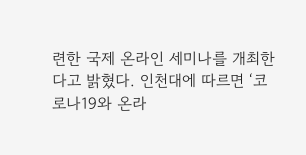련한 국제 온라인 세미나를 개최한다고 밝혔다. 인천대에 따르면 ‘코로나19와 온라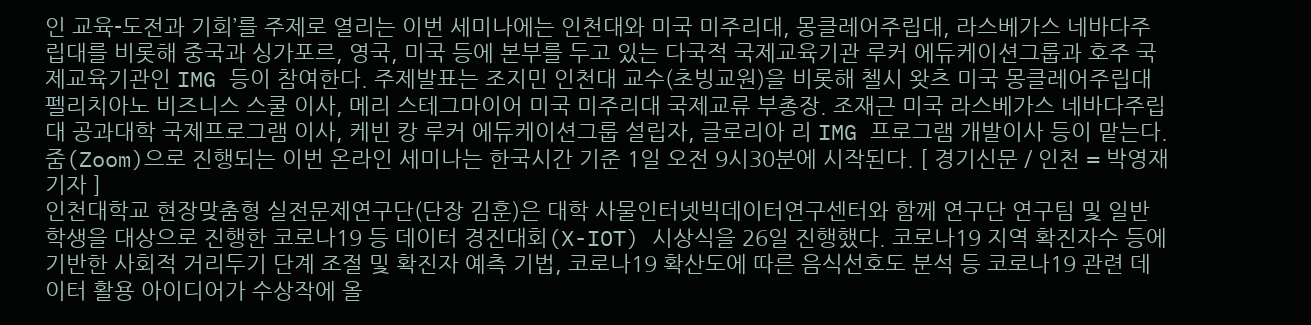인 교육-도전과 기회’를 주제로 열리는 이번 세미나에는 인천대와 미국 미주리대, 몽클레어주립대, 라스베가스 네바다주립대를 비롯해 중국과 싱가포르, 영국, 미국 등에 본부를 두고 있는 다국적 국제교육기관 루커 에듀케이션그룹과 호주 국제교육기관인 IMG 등이 참여한다. 주제발표는 조지민 인천대 교수(초빙교원)을 비롯해 첼시 왓츠 미국 몽클레어주립대 펠리치아노 비즈니스 스쿨 이사, 메리 스테그마이어 미국 미주리대 국제교류 부총장. 조재근 미국 라스베가스 네바다주립대 공과대학 국제프로그램 이사, 케빈 캉 루커 에듀케이션그룹 설립자, 글로리아 리 IMG 프로그램 개발이사 등이 맡는다. 줌(Zoom)으로 진행되는 이번 온라인 세미나는 한국시간 기준 1일 오전 9시30분에 시작된다. [ 경기신문 / 인천 = 박영재 기자 ]
인천대학교 현장맞춤형 실전문제연구단(단장 김훈)은 대학 사물인터넷빅데이터연구센터와 함께 연구단 연구팀 및 일반 학생을 대상으로 진행한 코로나19 등 데이터 경진대회(X-IOT) 시상식을 26일 진행했다. 코로나19 지역 확진자수 등에 기반한 사회적 거리두기 단계 조절 및 확진자 예측 기법, 코로나19 확산도에 따른 음식선호도 분석 등 코로나19 관련 데이터 활용 아이디어가 수상작에 올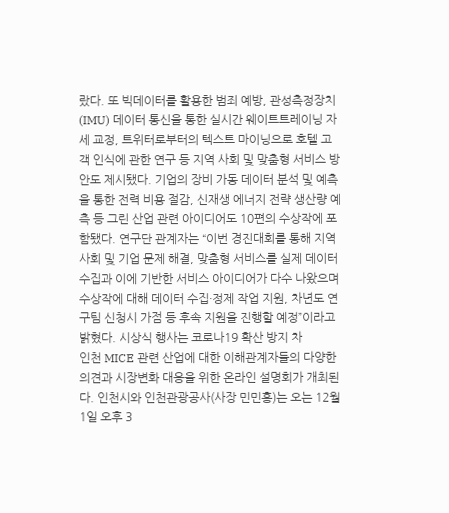랐다. 또 빅데이터를 활용한 범죄 예방, 관성측정장치(IMU) 데이터 통신을 통한 실시간 웨이트트레이닝 자세 교정, 트위터로부터의 텍스트 마이닝으로 호텔 고객 인식에 관한 연구 등 지역 사회 및 맞춤형 서비스 방안도 제시됐다. 기업의 장비 가동 데이터 분석 및 예측을 통한 전력 비용 절감, 신재생 에너지 전략 생산량 예측 등 그린 산업 관련 아이디어도 10편의 수상작에 포함됐다. 연구단 관계자는 “이번 경진대회를 통해 지역사회 및 기업 문제 해결, 맞춤형 서비스를 실제 데이터 수집과 이에 기반한 서비스 아이디어가 다수 나왔으며 수상작에 대해 데이터 수집·정제 작업 지원, 차년도 연구팀 신청시 가점 등 후속 지원을 진행할 예정”이라고 밝혔다. 시상식 행사는 코로나19 확산 방지 차
인천 MICE 관련 산업에 대한 이해관계자들의 다양한 의견과 시장변화 대응을 위한 온라인 설명회가 개최된다. 인천시와 인천관광공사(사장 민민홍)는 오는 12월 1일 오후 3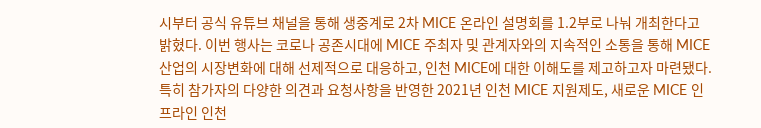시부터 공식 유튜브 채널을 통해 생중계로 2차 MICE 온라인 설명회를 1.2부로 나눠 개최한다고 밝혔다. 이번 행사는 코로나 공존시대에 MICE 주최자 및 관계자와의 지속적인 소통을 통해 MICE산업의 시장변화에 대해 선제적으로 대응하고, 인천 MICE에 대한 이해도를 제고하고자 마련됐다. 특히 참가자의 다양한 의견과 요청사항을 반영한 2021년 인천 MICE 지원제도, 새로운 MICE 인프라인 인천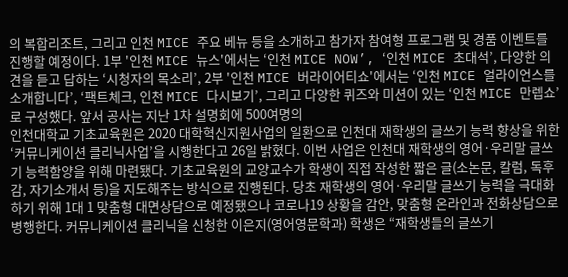의 복합리조트, 그리고 인천 MICE 주요 베뉴 등을 소개하고 참가자 참여형 프로그램 및 경품 이벤트를 진행할 예정이다. 1부 '인천 MICE 뉴스'에서는 ‘인천 MICE NOW’, ‘인천 MICE 초대석’, 다양한 의견을 듣고 답하는 ‘시청자의 목소리’, 2부 '인천 MICE 버라이어티쇼'에서는 ‘인천 MICE 얼라이언스를 소개합니다’, ‘팩트체크, 인천 MICE 다시보기’, 그리고 다양한 퀴즈와 미션이 있는 ‘인천 MICE 만렙쇼’ 로 구성했다. 앞서 공사는 지난 1차 설명회에 500여명의
인천대학교 기초교육원은 2020 대학혁신지원사업의 일환으로 인천대 재학생의 글쓰기 능력 향상을 위한 ‘커뮤니케이션 클리닉사업’을 시행한다고 26일 밝혔다. 이번 사업은 인천대 재학생의 영어·우리말 글쓰기 능력함양을 위해 마련됐다. 기초교육원의 교양교수가 학생이 직접 작성한 짧은 글(소논문, 칼럼, 독후감, 자기소개서 등)을 지도해주는 방식으로 진행된다. 당초 재학생의 영어·우리말 글쓰기 능력을 극대화하기 위해 1대 1 맞춤형 대면상담으로 예정됐으나 코로나19 상황을 감안, 맞춤형 온라인과 전화상담으로 병행한다. 커뮤니케이션 클리닉을 신청한 이은지(영어영문학과) 학생은 “재학생들의 글쓰기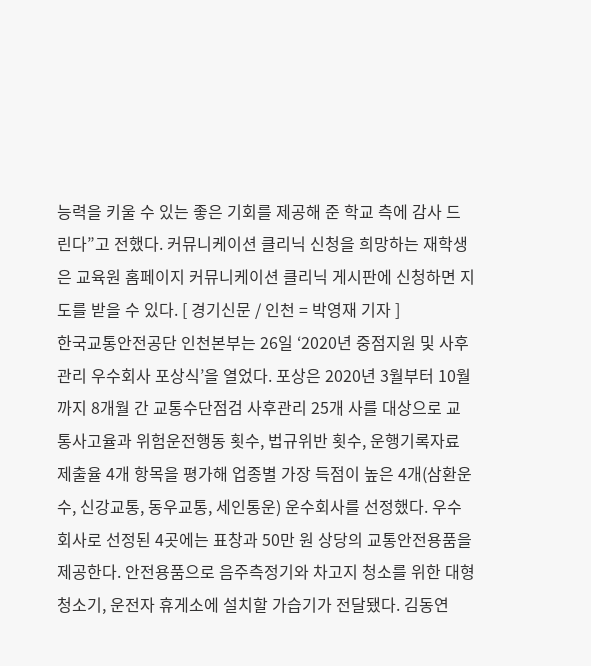능력을 키울 수 있는 좋은 기회를 제공해 준 학교 측에 감사 드린다”고 전했다. 커뮤니케이션 클리닉 신청을 희망하는 재학생은 교육원 홈페이지 커뮤니케이션 클리닉 게시판에 신청하면 지도를 받을 수 있다. [ 경기신문 / 인천 = 박영재 기자 ]
한국교통안전공단 인천본부는 26일 ‘2020년 중점지원 및 사후관리 우수회사 포상식’을 열었다. 포상은 2020년 3월부터 10월까지 8개월 간 교통수단점검 사후관리 25개 사를 대상으로 교통사고율과 위험운전행동 횟수, 법규위반 횟수, 운행기록자료 제출율 4개 항목을 평가해 업종별 가장 득점이 높은 4개(삼환운수, 신강교통, 동우교통, 세인통운) 운수회사를 선정했다. 우수회사로 선정된 4곳에는 표창과 50만 원 상당의 교통안전용품을 제공한다. 안전용품으로 음주측정기와 차고지 청소를 위한 대형청소기, 운전자 휴게소에 설치할 가습기가 전달됐다. 김동연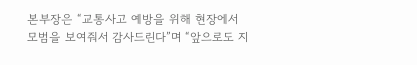본부장은 “교통사고 예방을 위해 현장에서 모범을 보여줘서 감사드린다”며 “앞으로도 지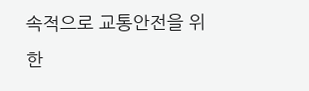속적으로 교통안전을 위한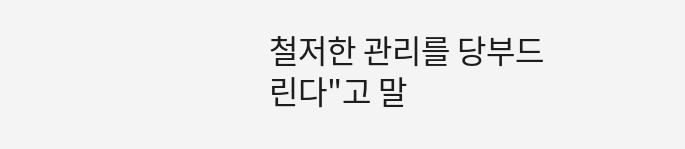철저한 관리를 당부드린다"고 말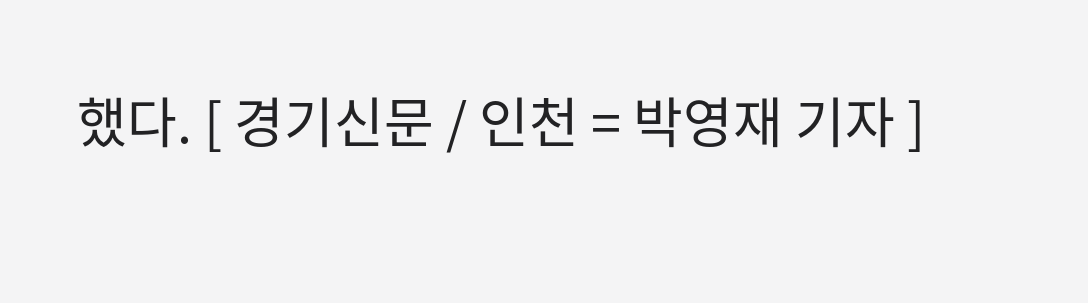했다. [ 경기신문 / 인천 = 박영재 기자 ]